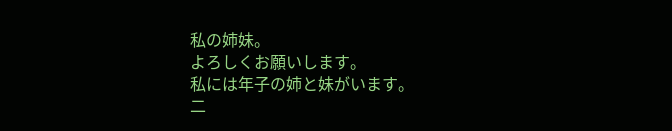私の姉妹。
よろしくお願いします。
私には年子の姉と妹がいます。
二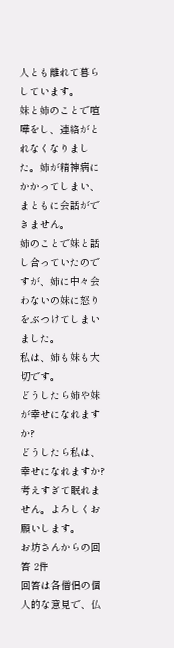人とも離れて暮らしています。
妹と姉のことで喧嘩をし、連絡がとれなくなりました。姉が精神病にかかってしまい、まともに会話ができません。
姉のことで妹と話し合っていたのですが、姉に中々会わないの妹に怒りをぶつけてしまいました。
私は、姉も妹も大切です。
どうしたら姉や妹が幸せになれますか?
どうしたら私は、幸せになれますか?
考えすぎて眠れません。よろしくお願いします。
お坊さんからの回答 2件
回答は各僧侶の個人的な意見で、仏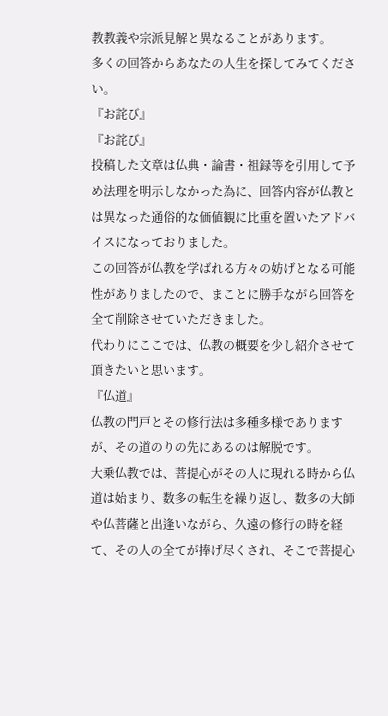教教義や宗派見解と異なることがあります。
多くの回答からあなたの人生を探してみてください。
『お詫び』
『お詫び』
投稿した文章は仏典・論書・祖録等を引用して予め法理を明示しなかった為に、回答内容が仏教とは異なった通俗的な価値観に比重を置いたアドバイスになっておりました。
この回答が仏教を学ばれる方々の妨げとなる可能性がありましたので、まことに勝手ながら回答を全て削除させていただきました。
代わりにここでは、仏教の概要を少し紹介させて頂きたいと思います。
『仏道』
仏教の門戸とその修行法は多種多様でありますが、その道のりの先にあるのは解脱です。
大乗仏教では、菩提心がその人に現れる時から仏道は始まり、数多の転生を繰り返し、数多の大師や仏菩薩と出逢いながら、久遠の修行の時を経て、その人の全てが捧げ尽くされ、そこで菩提心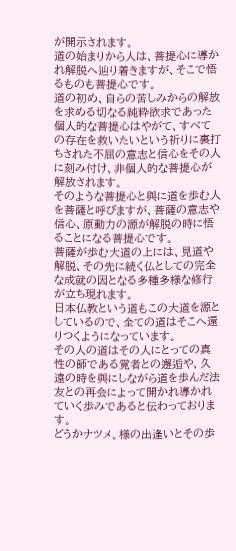が開示されます。
道の始まりから人は、菩提心に導かれ解脱へ辿り着きますが、そこで悟るものも菩提心です。
道の初め、自らの苦しみからの解放を求める切なる純粋欲求であった個人的な菩提心はやがて、すべての存在を救いたいという祈りに裏打ちされた不屈の意志と信心をその人に刻み付け、非個人的な菩提心が解放されます。
そのような菩提心と與に道を歩む人を菩薩と呼びますが、菩薩の意志や信心、原動力の源が解脱の時に悟ることになる菩提心です。
菩薩が歩む大道の上には、見道や解脱、その先に続く仏としての完全な成就の因となる多種多様な修行が立ち現れます。
日本仏教という道もこの大道を源としているので、全ての道はそこへ還りつくようになっています。
その人の道はその人にとっての真性の師である覚者との邂逅や、久遠の時を與にしながら道を歩んだ法友との再会によって開かれ導かれていく歩みであると伝わっております。
どうかナツメ。様の出逢いとその歩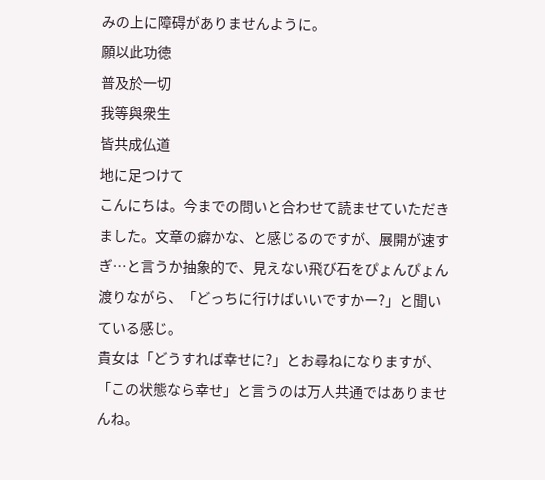みの上に障碍がありませんように。
願以此功徳
普及於一切
我等與衆生
皆共成仏道
地に足つけて
こんにちは。今までの問いと合わせて読ませていただきました。文章の癖かな、と感じるのですが、展開が速すぎ…と言うか抽象的で、見えない飛び石をぴょんぴょん渡りながら、「どっちに行けばいいですかー?」と聞いている感じ。
貴女は「どうすれば幸せに?」とお尋ねになりますが、「この状態なら幸せ」と言うのは万人共通ではありませんね。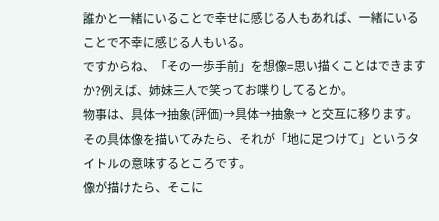誰かと一緒にいることで幸せに感じる人もあれば、一緒にいることで不幸に感じる人もいる。
ですからね、「その一歩手前」を想像=思い描くことはできますか?例えば、姉妹三人で笑ってお喋りしてるとか。
物事は、具体→抽象(評価)→具体→抽象→ と交互に移ります。
その具体像を描いてみたら、それが「地に足つけて」というタイトルの意味するところです。
像が描けたら、そこに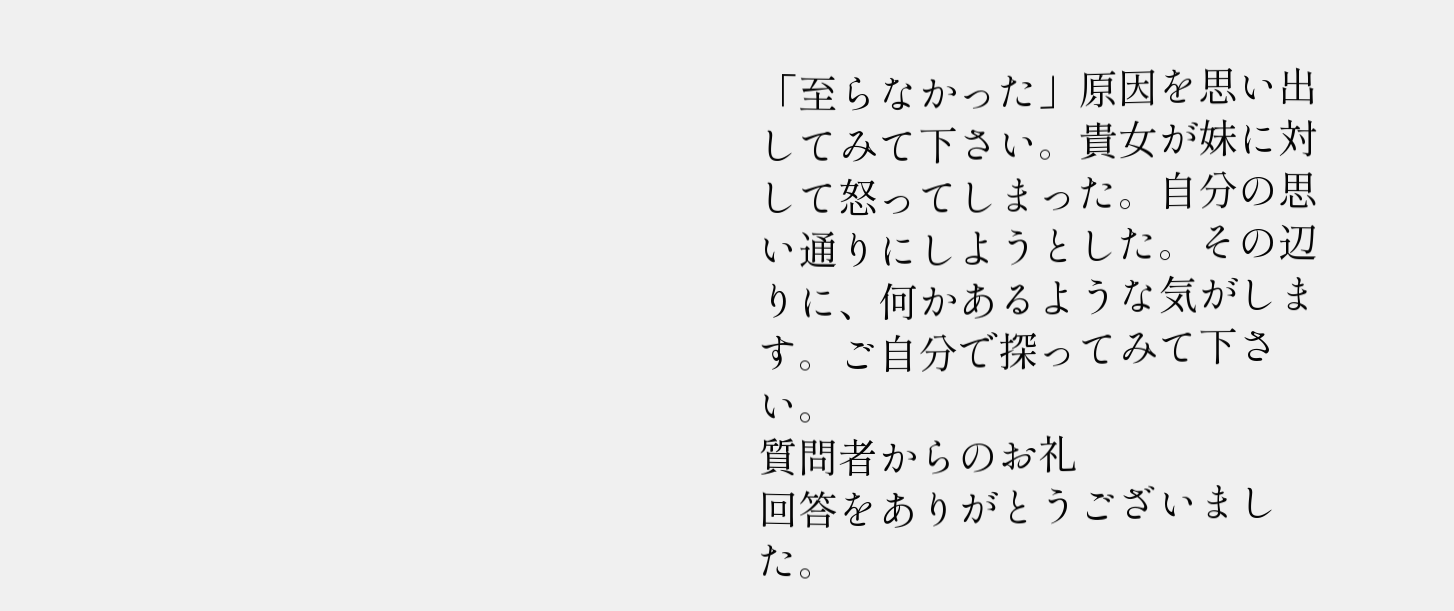「至らなかった」原因を思い出してみて下さい。貴女が妹に対して怒ってしまった。自分の思い通りにしようとした。その辺りに、何かあるような気がします。ご自分で探ってみて下さい。
質問者からのお礼
回答をありがとうございました。